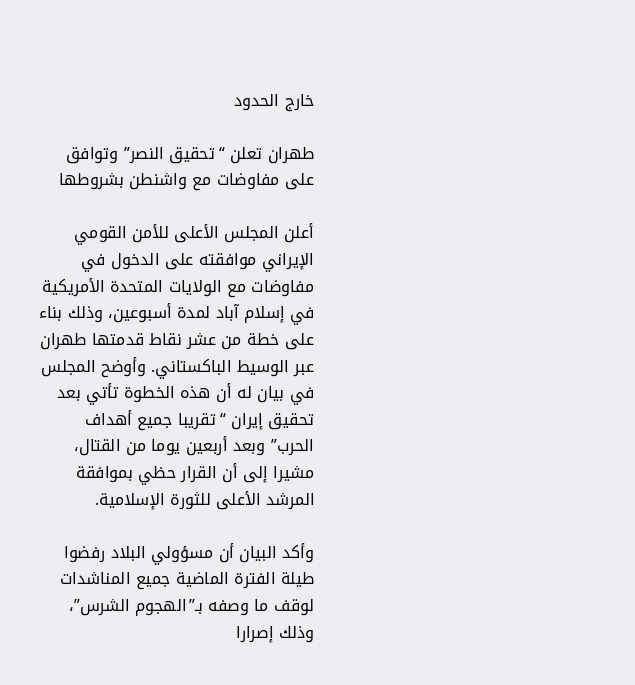خارج الحدود

طهران تعلن “تحقيق النصر” وتوافق على مفاوضات مع واشنطن بشروطها

أعلن المجلس الأعلى للأمن القومي الإيراني موافقته على الدخول في مفاوضات مع الولايات المتحدة الأمريكية في إسلام آباد لمدة أسبوعين، وذلك بناء على خطة من عشر نقاط قدمتها طهران عبر الوسيط الباكستاني. وأوضح المجلس في بيان له أن هذه الخطوة تأتي بعد تحقيق إيران “تقريبا جميع أهداف الحرب” وبعد أربعين يوما من القتال، مشيرا إلى أن القرار حظي بموافقة المرشد الأعلى للثورة الإسلامية.

وأكد البيان أن مسؤولي البلاد رفضوا طيلة الفترة الماضية جميع المناشدات لوقف ما وصفه بـ”الهجوم الشرس”، وذلك إصرارا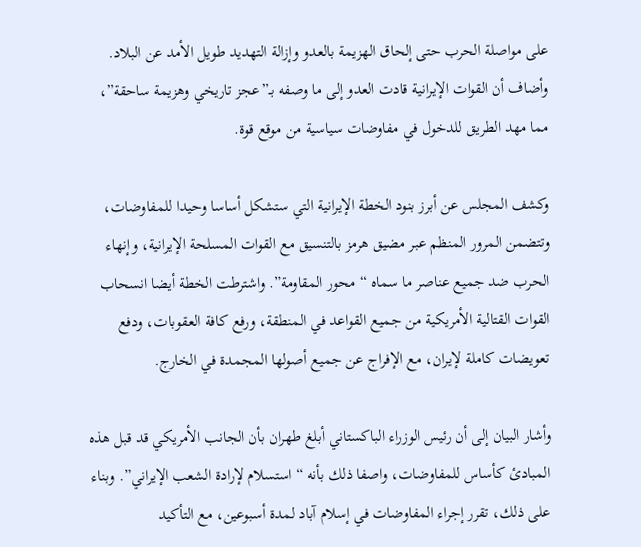على مواصلة الحرب حتى إلحاق الهزيمة بالعدو وإزالة التهديد طويل الأمد عن البلاد. وأضاف أن القوات الإيرانية قادت العدو إلى ما وصفه بـ”عجز تاريخي وهزيمة ساحقة”، مما مهد الطريق للدخول في مفاوضات سياسية من موقع قوة.

وكشف المجلس عن أبرز بنود الخطة الإيرانية التي ستشكل أساسا وحيدا للمفاوضات، وتتضمن المرور المنظم عبر مضيق هرمز بالتنسيق مع القوات المسلحة الإيرانية، وإنهاء الحرب ضد جميع عناصر ما سماه “محور المقاومة”. واشترطت الخطة أيضا انسحاب القوات القتالية الأمريكية من جميع القواعد في المنطقة، ورفع كافة العقوبات، ودفع تعويضات كاملة لإيران، مع الإفراج عن جميع أصولها المجمدة في الخارج.

وأشار البيان إلى أن رئيس الوزراء الباكستاني أبلغ طهران بأن الجانب الأمريكي قد قبل هذه المبادئ كأساس للمفاوضات، واصفا ذلك بأنه “استسلام لإرادة الشعب الإيراني”. وبناء على ذلك، تقرر إجراء المفاوضات في إسلام آباد لمدة أسبوعين، مع التأكيد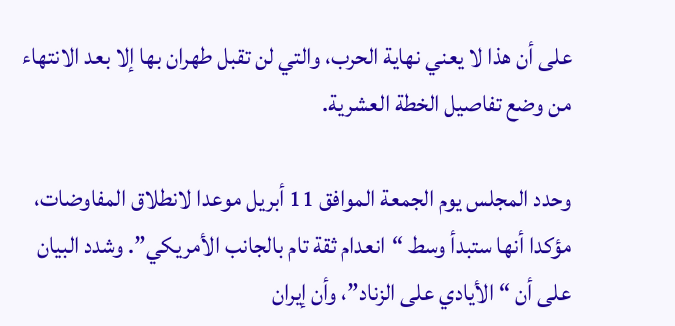على أن هذا لا يعني نهاية الحرب، والتي لن تقبل طهران بها إلا بعد الانتهاء من وضع تفاصيل الخطة العشرية.

وحدد المجلس يوم الجمعة الموافق 11 أبريل موعدا لانطلاق المفاوضات، مؤكدا أنها ستبدأ وسط “انعدام ثقة تام بالجانب الأمريكي”. وشدد البيان على أن “الأيادي على الزناد”، وأن إيران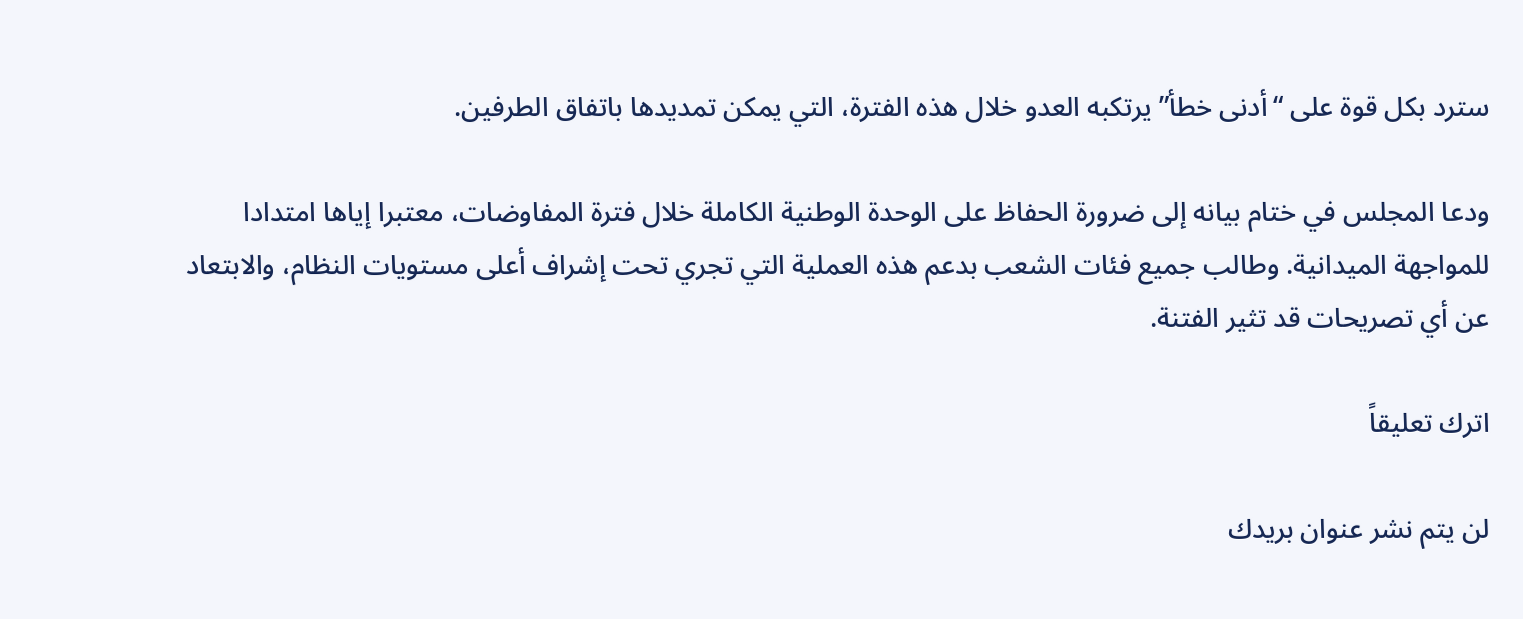سترد بكل قوة على “أدنى خطأ” يرتكبه العدو خلال هذه الفترة، التي يمكن تمديدها باتفاق الطرفين.

ودعا المجلس في ختام بيانه إلى ضرورة الحفاظ على الوحدة الوطنية الكاملة خلال فترة المفاوضات، معتبرا إياها امتدادا للمواجهة الميدانية. وطالب جميع فئات الشعب بدعم هذه العملية التي تجري تحت إشراف أعلى مستويات النظام، والابتعاد عن أي تصريحات قد تثير الفتنة.

اترك تعليقاً

لن يتم نشر عنوان بريدك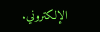الإلكتروني.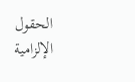الحقول الإلزامية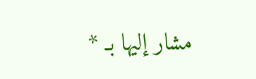مشار إليها بـ *